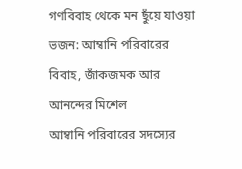গণবিবাহ থেকে মন ছুঁয়ে যাওয়া ভজন: আম্বানি পরিবারের বিবাহ, জাঁকজমক আর আনন্দের মিশেল
আম্বানি পরিবারের সদস্যের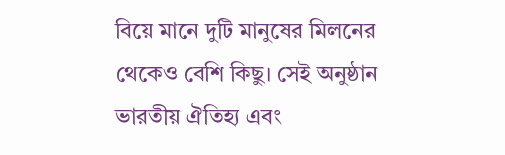বিয়ে মানে দুটি মানুষের মিলনের থেকেও বেশি কিছু। সেই অনুষ্ঠান ভারতীয় ঐতিহ্য এবং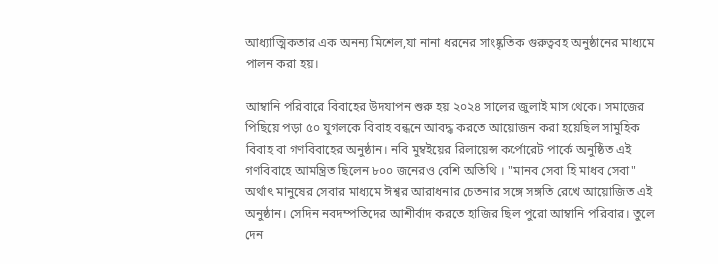আধ্যাত্মিকতার এক অনন্য মিশেল,যা নানা ধরনের সাংষ্কৃতিক গুরুত্ববহ অনুষ্ঠানের মাধ্যমে পালন করা হয়।

আম্বানি পরিবারে বিবাহের উদযাপন শুরু হয় ২০২৪ সালের জুলাই মাস থেকে। সমাজের পিছিয়ে পড়া ৫০ যুগলকে বিবাহ বন্ধনে আবদ্ধ করতে আয়োজন করা হয়েছিল সামুহিক বিবাহ বা গণবিবাহের অনুষ্ঠান। নবি মুম্বইয়ের রিলায়েন্স কর্পোরেট পার্কে অনুষ্ঠিত এই গণবিবাহে আমন্ত্রিত ছিলেন ৮০০ জনেরও বেশি অতিথি । "মানব সেবা হি মাধব সেবা" অর্থাৎ মানুষের সেবার মাধ্যমে ঈশ্বর আরাধনার চেতনার সঙ্গে সঙ্গতি রেখে আয়োজিত এই অনুষ্ঠান। সেদিন নবদম্পতিদের আশীর্বাদ করতে হাজির ছিল পুরো আম্বানি পরিবার। তুলে দেন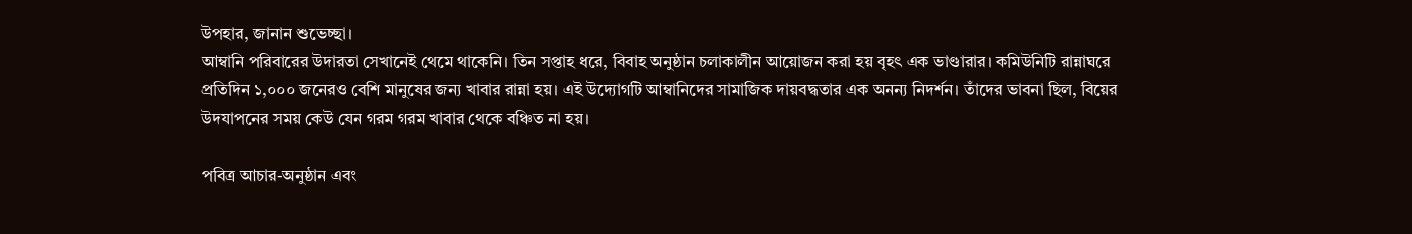উপহার, জানান শুভেচ্ছা।
আম্বানি পরিবারের উদারতা সেখানেই থেমে থাকেনি। তিন সপ্তাহ ধরে, বিবাহ অনুষ্ঠান চলাকালীন আয়োজন করা হয় বৃহৎ এক ভাণ্ডারার। কমিউনিটি রান্নাঘরে প্রতিদিন ১,০০০ জনেরও বেশি মানুষের জন্য খাবার রান্না হয়। এই উদ্যোগটি আম্বানিদের সামাজিক দায়বদ্ধতার এক অনন্য নিদর্শন। তাঁদের ভাবনা ছিল, বিয়ের উদযাপনের সময় কেউ যেন গরম গরম খাবার থেকে বঞ্চিত না হয়।

পবিত্র আচার-অনুষ্ঠান এবং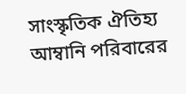সাংস্কৃতিক ঐতিহ্য
আম্বানি পরিবারের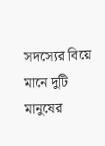সদস্যের বিয়ে মানে দুটি মানুষের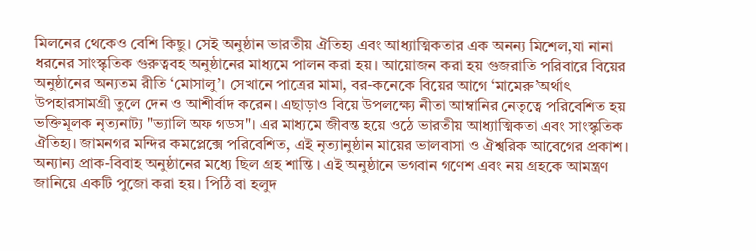মিলনের থেকেও বেশি কিছু। সেই অনুষ্ঠান ভারতীয় ঐতিহ্য এবং আধ্যাত্মিকতার এক অনন্য মিশেল,যা নানা ধরনের সাংস্কৃতিক গুরুত্ববহ অনুষ্ঠানের মাধ্যমে পালন করা হয়। আয়োজন করা হয় গুজরাতি পরিবারে বিয়ের অনুষ্ঠানের অন্যতম রীতি ‘মোসালু’। সেখানে পাত্রের মামা, বর-কনেকে বিয়ের আগে ‘মামেরু’অর্থাৎ উপহারসামগ্রী তুলে দেন ও আশীর্বাদ করেন। এছাড়াও বিয়ে উপলক্ষ্যে নীতা আম্বানির নেতৃত্বে পরিবেশিত হয় ভক্তিমূলক নৃত্যনাট্য "ভ্যালি অফ গডস"। এর মাধ্যমে জীবন্ত হয়ে ওঠে ভারতীয় আধ্যাত্মিকতা এবং সাংস্কৃতিক ঐতিহ্য। জামনগর মন্দির কমপ্লেক্সে পরিবেশিত, এই নৃত্যানুষ্ঠান মায়ের ভালবাসা ও ঐশ্বরিক আবেগের প্রকাশ।
অন্যান্য প্রাক-বিবাহ অনুষ্ঠানের মধ্যে ছিল গ্রহ শান্তি । এই অনুষ্ঠানে ভগবান গণেশ এবং নয় গ্রহকে আমন্ত্রণ জানিয়ে একটি পুজো করা হয়। পিঠি বা হলুদ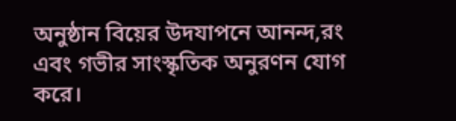অনুষ্ঠান বিয়ের উদযাপনে আনন্দ,রং এবং গভীর সাংস্কৃতিক অনুরণন যোগ করে।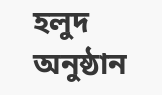হলুদ অনুষ্ঠান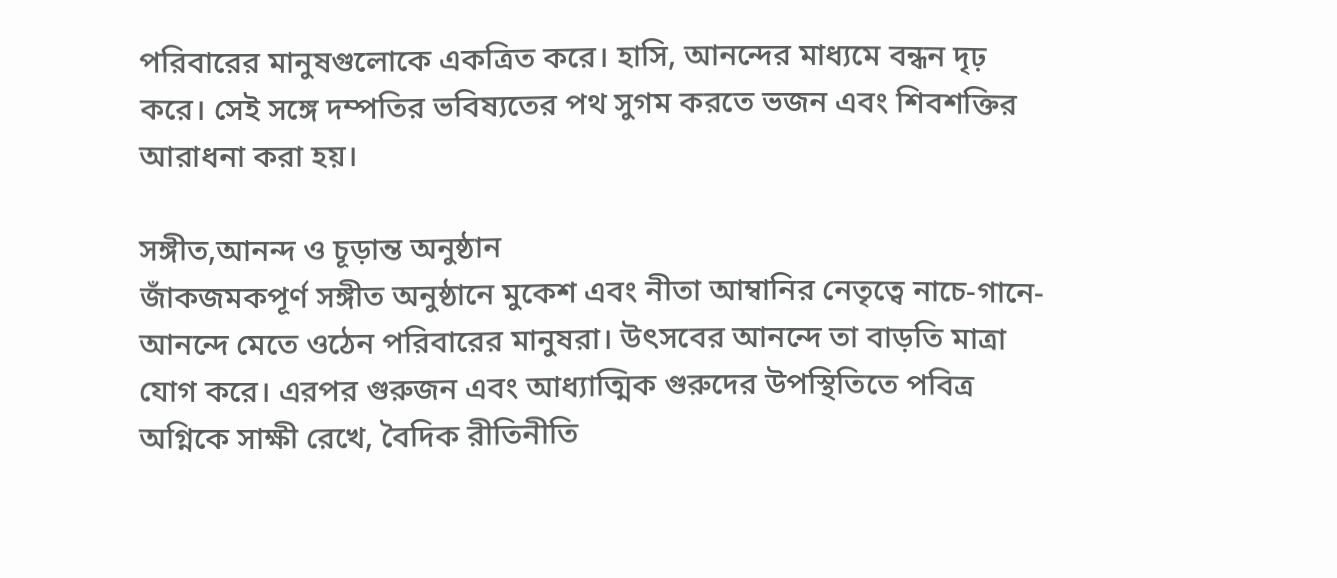পরিবারের মানুষগুলোকে একত্রিত করে। হাসি, আনন্দের মাধ্যমে বন্ধন দৃঢ় করে। সেই সঙ্গে দম্পতির ভবিষ্যতের পথ সুগম করতে ভজন এবং শিবশক্তির আরাধনা করা হয়।

সঙ্গীত,আনন্দ ও চূড়ান্ত অনুষ্ঠান
জাঁকজমকপূর্ণ সঙ্গীত অনুষ্ঠানে মুকেশ এবং নীতা আম্বানির নেতৃত্বে নাচে-গানে-আনন্দে মেতে ওঠেন পরিবারের মানুষরা। উৎসবের আনন্দে তা বাড়তি মাত্রা যোগ করে। এরপর গুরুজন এবং আধ্যাত্মিক গুরুদের উপস্থিতিতে পবিত্র অগ্নিকে সাক্ষী রেখে, বৈদিক রীতিনীতি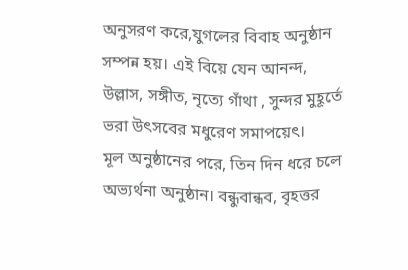অনুসরণ করে,যুগলের বিবাহ অনুষ্ঠান সম্পন্ন হয়। এই বিয়ে যেন আনন্দ, উল্লাস, সঙ্গীত, নৃত্যে গাঁথা , সুন্দর মুহূর্তে ভরা উৎসবের মধুরেণ সমাপয়েৎ।
মূল অনুষ্ঠানের পরে, তিন দিন ধরে চলে অভ্যর্থনা অনুষ্ঠান। বন্ধুবান্ধব, বৃহত্তর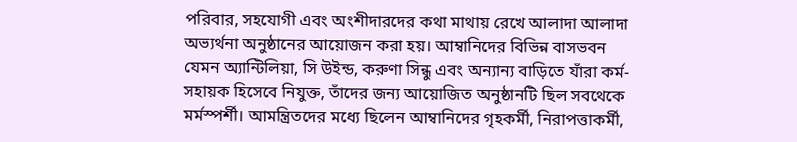পরিবার, সহযোগী এবং অংশীদারদের কথা মাথায় রেখে আলাদা আলাদা অভ্যর্থনা অনুষ্ঠানের আয়োজন করা হয়। আম্বানিদের বিভিন্ন বাসভবন যেমন অ্যান্টিলিয়া, সি উইন্ড, করুণা সিন্ধু এবং অন্যান্য বাড়িতে যাঁরা কর্ম-সহায়ক হিসেবে নিযুক্ত, তাঁদের জন্য আয়োজিত অনুষ্ঠানটি ছিল সবথেকে মর্মস্পর্শী। আমন্ত্রিতদের মধ্যে ছিলেন আম্বানিদের গৃহকর্মী, নিরাপত্তাকর্মী,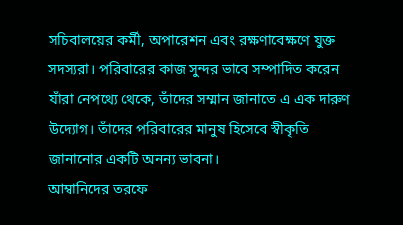সচিবালয়ের কর্মী, অপারেশন এবং রক্ষণাবেক্ষণে যুক্ত সদস্যরা। পরিবারের কাজ সুন্দর ভাবে সম্পাদিত করেন যাঁরা নেপথ্যে থেকে, তাঁদের সম্মান জানাতে এ এক দারুণ উদ্যোগ। তাঁদের পরিবারের মানুষ হিসেবে স্বীকৃতি জানানোর একটি অনন্য ভাবনা।
আম্বানিদের তরফে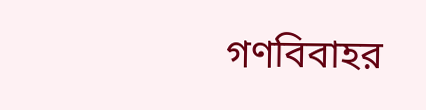গণবিবাহর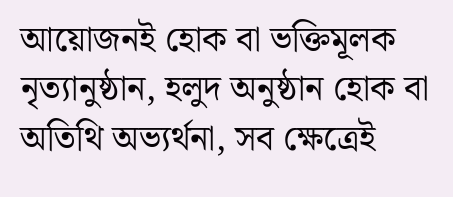আয়োজনই হোক বা ভক্তিমূলক নৃত্যানুষ্ঠান, হলুদ অনুষ্ঠান হোক বা অতিথি অভ্যর্থনা, সব ক্ষেত্রেই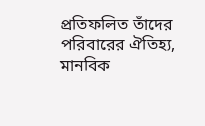প্রতিফলিত তাঁদের পরিবারের ঐতিহ্য, মানবিক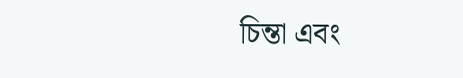চিন্তা এবং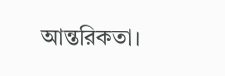আন্তরিকতা।